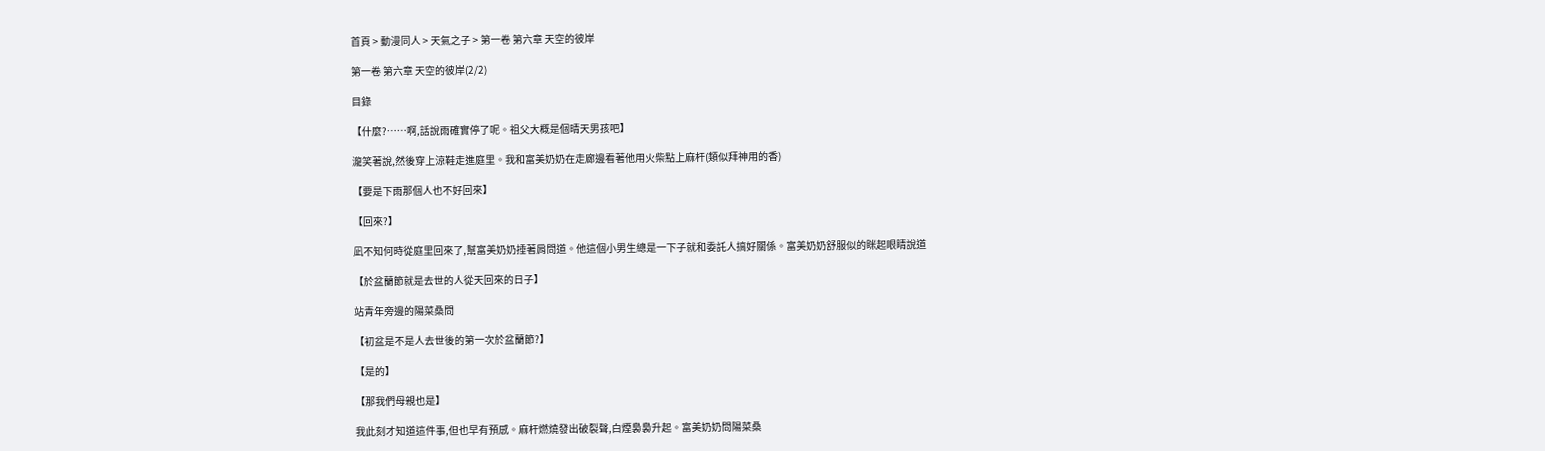首頁 > 動漫同人 > 天氣之子 > 第一卷 第六章 天空的彼岸

第一卷 第六章 天空的彼岸(2/2)

目錄

【什麼?……啊,話說雨確實停了呢。祖父大概是個晴天男孩吧】

瀧笑著說,然後穿上涼鞋走進庭里。我和富美奶奶在走廊邊看著他用火柴點上麻杆(類似拜神用的香)

【要是下雨那個人也不好回來】

【回來?】

凪不知何時從庭里回來了,幫富美奶奶捶著肩問道。他這個小男生總是一下子就和委託人搞好關係。富美奶奶舒服似的眯起眼睛說道

【於盆蘭節就是去世的人從天回來的日子】

站青年旁邊的陽菜桑問

【初盆是不是人去世後的第一次於盆蘭節?】

【是的】

【那我們母親也是】

我此刻才知道這件事,但也早有預感。麻杆燃燒發出破裂聲,白煙裊裊升起。富美奶奶問陽菜桑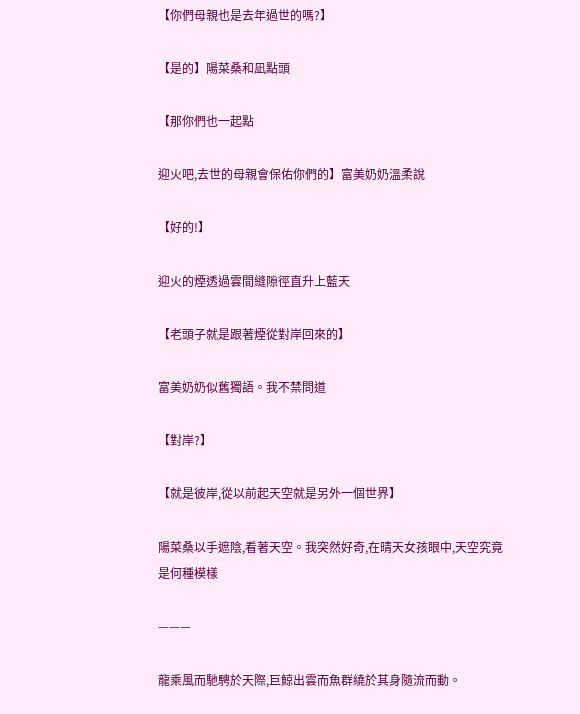【你們母親也是去年過世的嗎?】

【是的】陽菜桑和凪點頭

【那你們也一起點

迎火吧,去世的母親會保佑你們的】富美奶奶溫柔說

【好的!】

迎火的煙透過雲間縫隙徑直升上藍天

【老頭子就是跟著煙從對岸回來的】

富美奶奶似舊獨語。我不禁問道

【對岸?】

【就是彼岸,從以前起天空就是另外一個世界】

陽菜桑以手遮陰,看著天空。我突然好奇,在晴天女孩眼中,天空究竟是何種模樣

———

龍乘風而馳騁於天際,巨鯨出雲而魚群繞於其身隨流而動。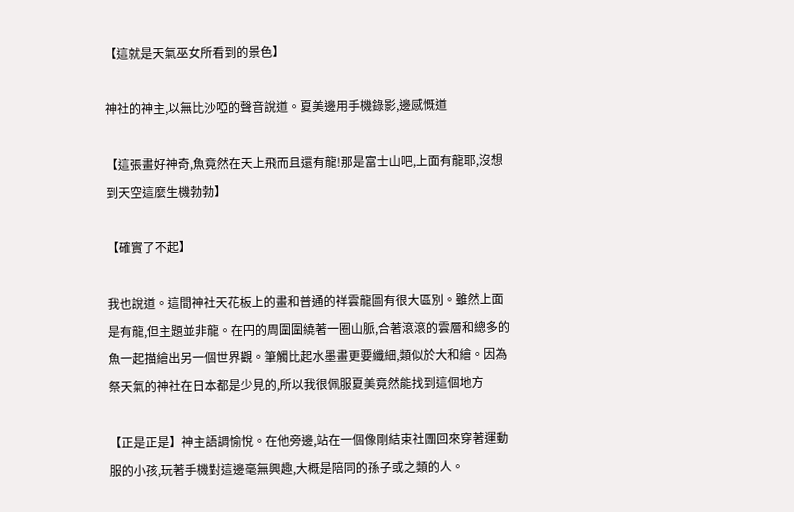【這就是天氣巫女所看到的景色】

神社的神主,以無比沙啞的聲音說道。夏美邊用手機錄影,邊感慨道

【這張畫好神奇,魚竟然在天上飛而且還有龍!那是富士山吧,上面有龍耶,沒想到天空這麼生機勃勃】

【確實了不起】

我也說道。這間神社天花板上的畫和普通的祥雲龍圖有很大區別。雖然上面是有龍,但主題並非龍。在円的周圍圍繞著一圈山脈,合著滾滾的雲層和總多的魚一起描繪出另一個世界觀。筆觸比起水墨畫更要纖細,類似於大和繪。因為祭天氣的神社在日本都是少見的,所以我很佩服夏美竟然能找到這個地方

【正是正是】神主語調愉悅。在他旁邊,站在一個像剛結束社團回來穿著運動服的小孩,玩著手機對這邊毫無興趣,大概是陪同的孫子或之類的人。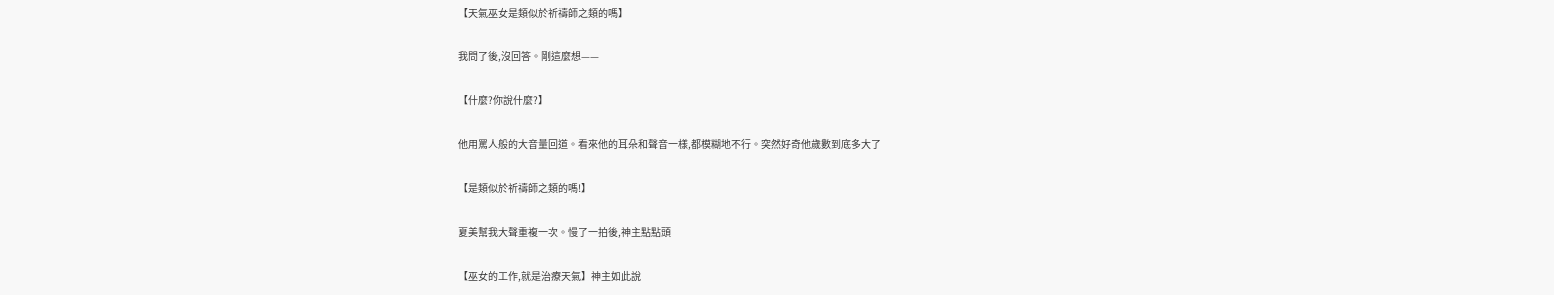【天氣巫女是類似於祈禱師之類的嗎】

我問了後,沒回答。剛這麼想——

【什麼?你說什麼?】

他用罵人般的大音量回道。看來他的耳朵和聲音一樣,都模糊地不行。突然好奇他歲數到底多大了

【是類似於祈禱師之類的嗎!】

夏美幫我大聲重複一次。慢了一拍後,神主點點頭

【巫女的工作,就是治療天氣】神主如此說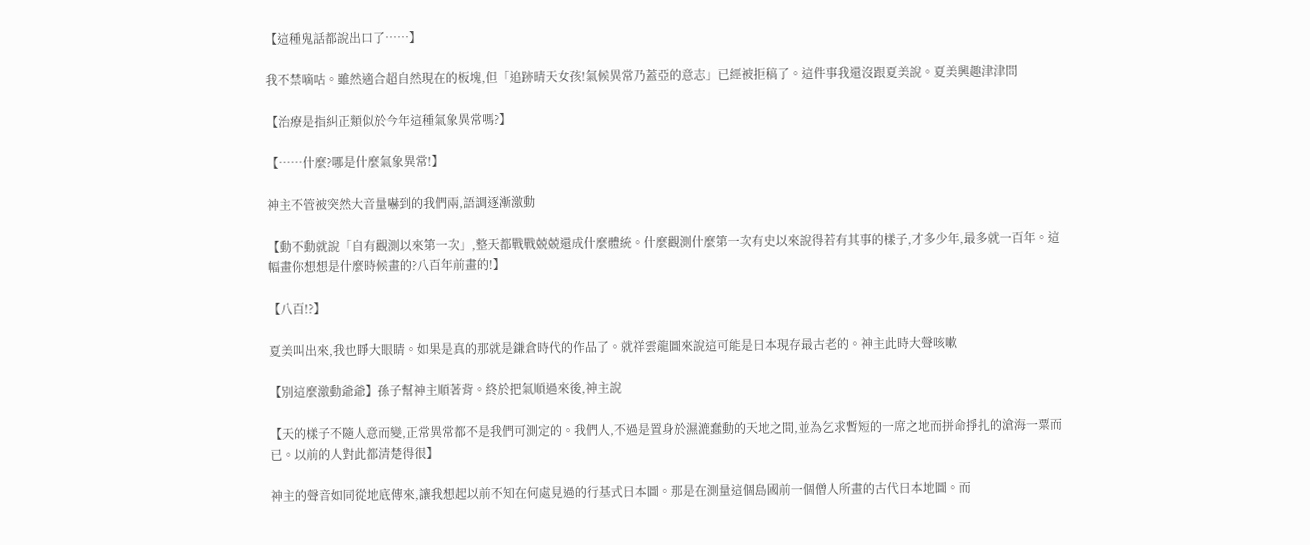【這種鬼話都說出口了……】

我不禁嘀咕。雖然適合超自然現在的板塊,但「追跡晴天女孩!氣候異常乃蓋亞的意志」已經被拒稿了。這件事我還沒跟夏美說。夏美興趣津津問

【治療是指糾正類似於今年這種氣象異常嗎?】

【……什麼?哪是什麼氣象異常!】

神主不管被突然大音量嚇到的我們兩,語調逐漸激動

【動不動就說「自有觀測以來第一次」,整天都戰戰兢兢還成什麼體統。什麼觀測什麼第一次有史以來說得若有其事的樣子,才多少年,最多就一百年。這幅畫你想想是什麼時候畫的?八百年前畫的!】

【八百!?】

夏美叫出來,我也睜大眼睛。如果是真的那就是鎌倉時代的作品了。就祥雲龍圖來說這可能是日本現存最古老的。神主此時大聲咳嗽

【別這麼激動爺爺】孫子幫神主順著背。終於把氣順過來後,神主說

【天的樣子不隨人意而變,正常異常都不是我們可測定的。我們人,不過是置身於濕漉蠢動的天地之間,並為乞求暫短的一席之地而拼命掙扎的滄海一粟而已。以前的人對此都清楚得很】

神主的聲音如同從地底傳來,讓我想起以前不知在何處見過的行基式日本圖。那是在測量這個島國前一個僧人所畫的古代日本地圖。而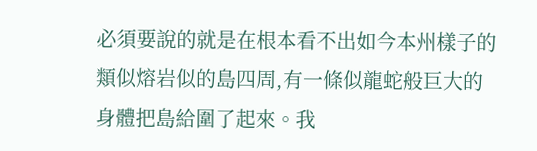必須要說的就是在根本看不出如今本州樣子的類似熔岩似的島四周,有一條似龍蛇般巨大的身體把島給圍了起來。我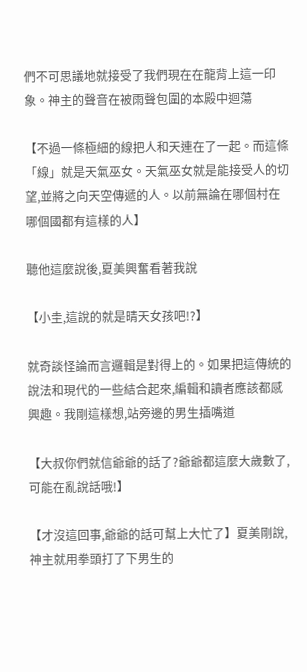們不可思議地就接受了我們現在在龍背上這一印象。神主的聲音在被雨聲包圍的本殿中迴蕩

【不過一條極細的線把人和天連在了一起。而這條「線」就是天氣巫女。天氣巫女就是能接受人的切望,並將之向天空傳遞的人。以前無論在哪個村在哪個國都有這樣的人】

聽他這麼說後,夏美興奮看著我說

【小圭,這說的就是晴天女孩吧!?】

就奇談怪論而言邏輯是對得上的。如果把這傳統的說法和現代的一些結合起來,編輯和讀者應該都感興趣。我剛這樣想,站旁邊的男生插嘴道

【大叔你們就信爺爺的話了?爺爺都這麼大歲數了,可能在亂說話哦!】

【才沒這回事,爺爺的話可幫上大忙了】夏美剛說,神主就用拳頭打了下男生的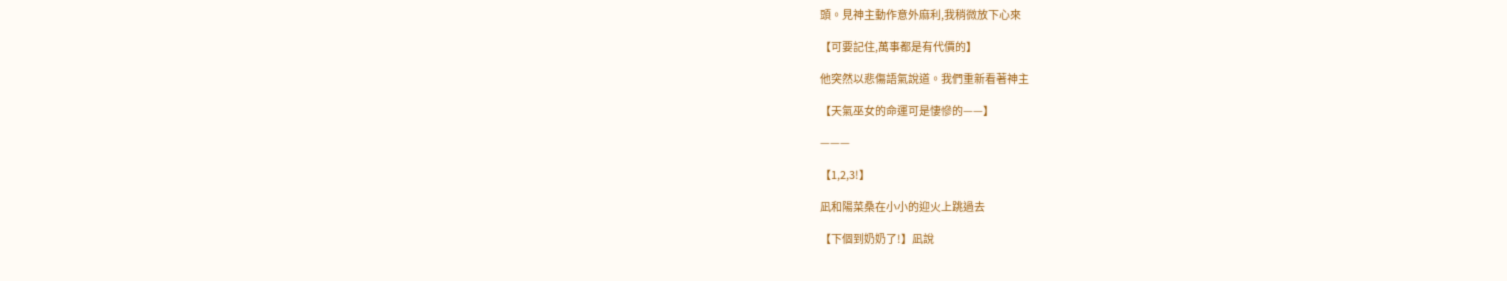頭。見神主動作意外麻利,我稍微放下心來

【可要記住,萬事都是有代價的】

他突然以悲傷語氣說道。我們重新看著神主

【天氣巫女的命運可是悽慘的——】

———

【1,2,3!】

凪和陽菜桑在小小的迎火上跳過去

【下個到奶奶了!】凪說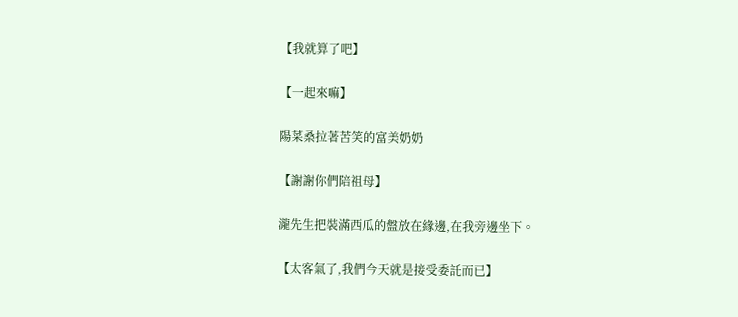【我就算了吧】

【一起來嘛】

陽菜桑拉著苦笑的富美奶奶

【謝謝你們陪祖母】

瀧先生把裝滿西瓜的盤放在緣邊,在我旁邊坐下。

【太客氣了,我們今天就是接受委託而已】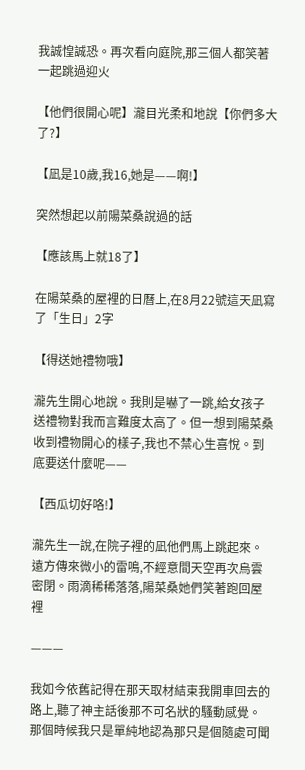我誠惶誠恐。再次看向庭院,那三個人都笑著一起跳過迎火

【他們很開心呢】瀧目光柔和地說【你們多大了?】

【凪是10歲,我16,她是——啊!】

突然想起以前陽菜桑說過的話

【應該馬上就18了】

在陽菜桑的屋裡的日曆上,在8月22號這天凪寫了「生日」2字

【得送她禮物哦】

瀧先生開心地說。我則是嚇了一跳,給女孩子送禮物對我而言難度太高了。但一想到陽菜桑收到禮物開心的樣子,我也不禁心生喜悅。到底要送什麼呢——

【西瓜切好咯!】

瀧先生一說,在院子裡的凪他們馬上跳起來。遠方傳來微小的雷鳴,不經意間天空再次烏雲密閉。雨滴稀稀落落,陽菜桑她們笑著跑回屋裡

———

我如今依舊記得在那天取材結束我開車回去的路上,聽了神主話後那不可名狀的騷動感覺。那個時候我只是單純地認為那只是個隨處可聞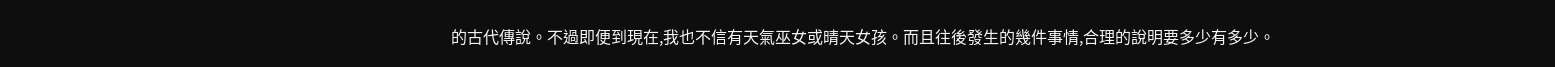的古代傳說。不過即便到現在,我也不信有天氣巫女或晴天女孩。而且往後發生的幾件事情,合理的說明要多少有多少。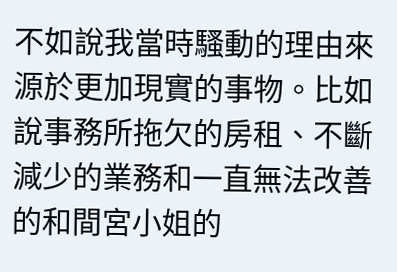不如說我當時騷動的理由來源於更加現實的事物。比如說事務所拖欠的房租、不斷減少的業務和一直無法改善的和間宮小姐的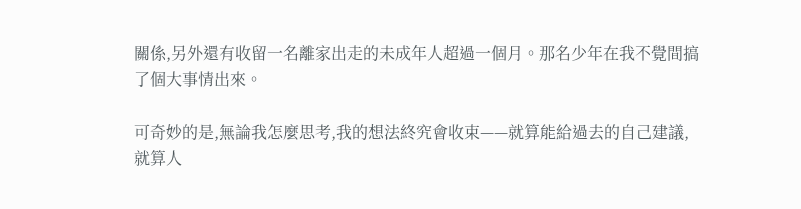關係,另外還有收留一名離家出走的未成年人超過一個月。那名少年在我不覺間搞了個大事情出來。

可奇妙的是,無論我怎麼思考,我的想法終究會收束——就算能給過去的自己建議,就算人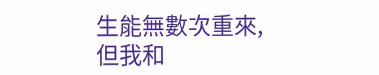生能無數次重來,但我和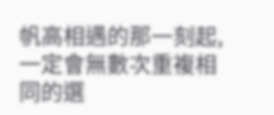帆高相遇的那一刻起,一定會無數次重複相同的選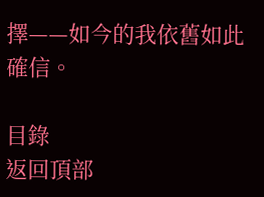擇——如今的我依舊如此確信。

目錄
返回頂部